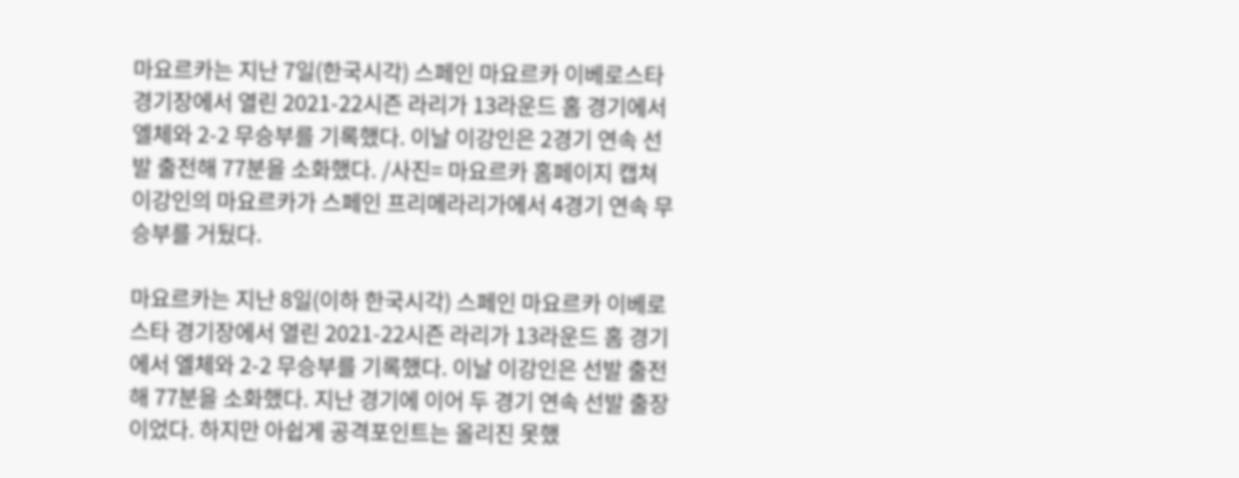마요르카는 지난 7일(한국시각) 스페인 마요르카 이베로스타 경기장에서 열린 2021-22시즌 라리가 13라운드 홈 경기에서 엘체와 2-2 무승부를 기록했다. 이날 이강인은 2경기 연속 선발 출전해 77분을 소화했다. /사진= 마요르카 홈페이지 캡쳐
이강인의 마요르카가 스페인 프리메라리가에서 4경기 연속 무승부를 거뒀다.

마요르카는 지난 8일(이하 한국시각) 스페인 마요르카 이베로스타 경기장에서 열린 2021-22시즌 라리가 13라운드 홈 경기에서 엘체와 2-2 무승부를 기록했다. 이날 이강인은 선발 출전해 77분을 소화했다. 지난 경기에 이어 두 경기 연속 선발 출장이었다. 하지만 아쉽게 공격포인트는 올리진 못했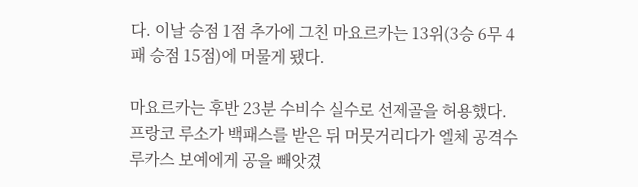다. 이날 승점 1점 추가에 그친 마요르카는 13위(3승 6무 4패 승점 15점)에 머물게 됐다.

마요르카는 후반 23분 수비수 실수로 선제골을 허용했다. 프랑코 루소가 백패스를 받은 뒤 머뭇거리다가 엘체 공격수 루카스 보예에게 공을 빼앗겼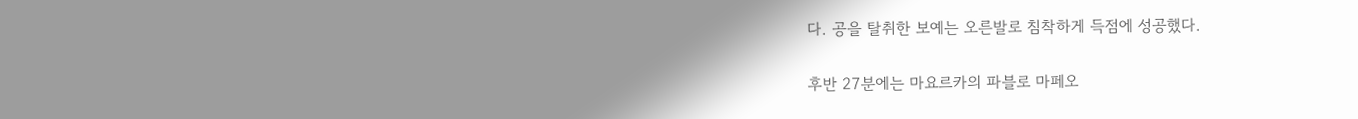다. 공을 탈취한 보예는 오른발로 침착하게 득점에 성공했다.

후반 27분에는 마요르카의 파블로 마페오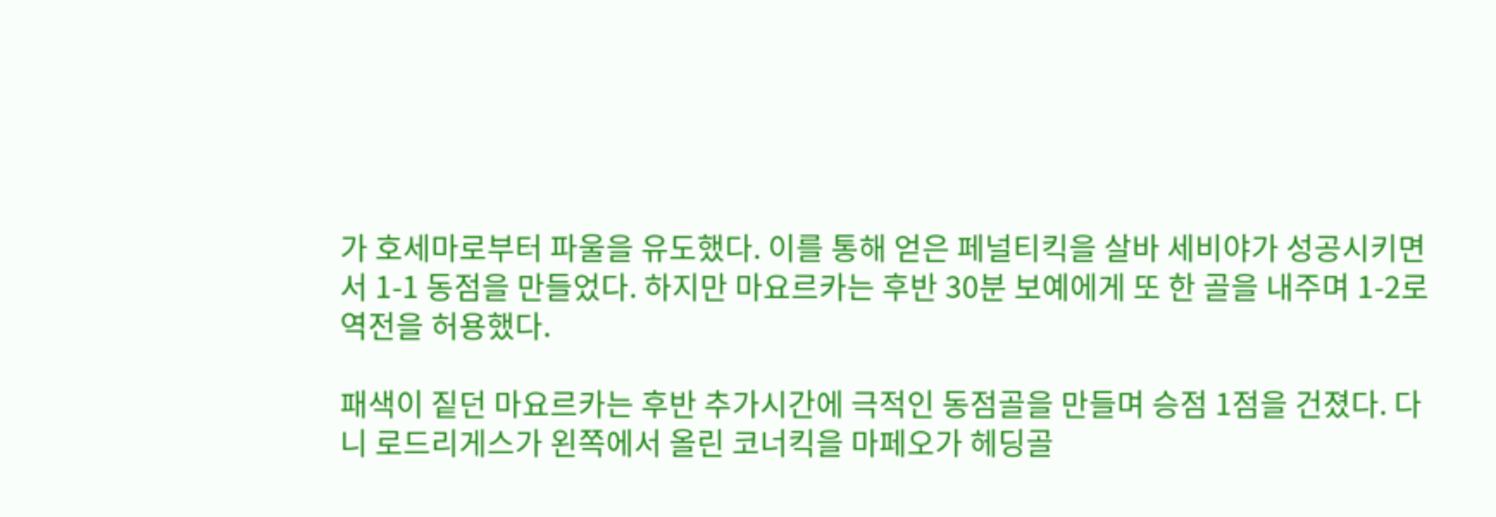가 호세마로부터 파울을 유도했다. 이를 통해 얻은 페널티킥을 살바 세비야가 성공시키면서 1-1 동점을 만들었다. 하지만 마요르카는 후반 30분 보예에게 또 한 골을 내주며 1-2로 역전을 허용했다.

패색이 짙던 마요르카는 후반 추가시간에 극적인 동점골을 만들며 승점 1점을 건졌다. 다니 로드리게스가 왼쪽에서 올린 코너킥을 마페오가 헤딩골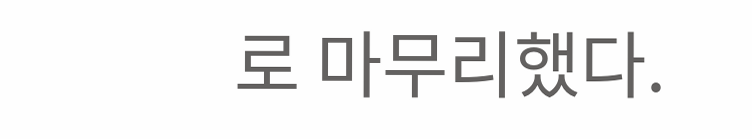로 마무리했다.